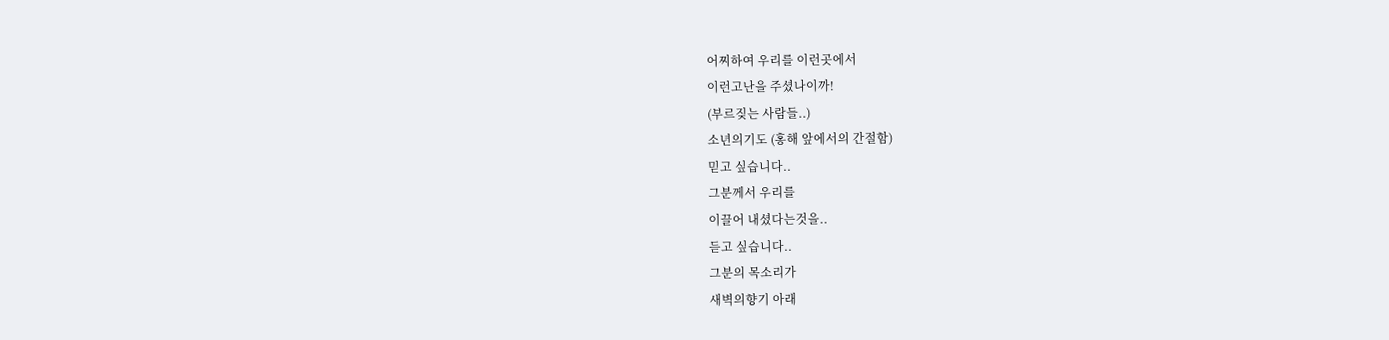어찌하여 우리를 이런곳에서
이런고난을 주셨나이까!
(부르짖는 사람들..)
소년의기도 (홍해 앞에서의 간절함)
믿고 싶습니다..
그분께서 우리를
이끌어 내셨다는것을..
듣고 싶습니다..
그분의 목소리가
새벽의향기 아래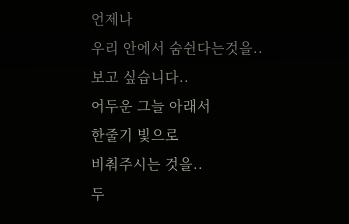언제나
우리 안에서 숨쉰다는것을..
보고 싶습니다..
어두운 그늘 아래서
한줄기 빛으로
비춰주시는 것을..
두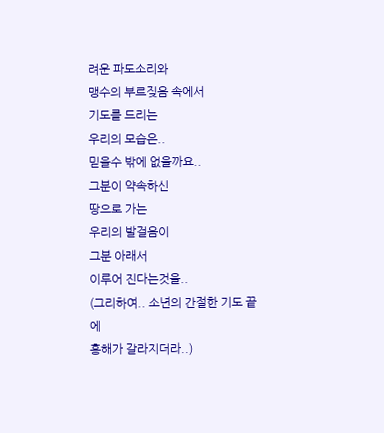려운 파도소리와
맹수의 부르짖음 속에서
기도를 드리는
우리의 모습은..
믿을수 밖에 없을까요..
그분이 약속하신
땅으로 가는
우리의 발걸음이
그분 아래서
이루어 진다는것을..
(그리하여.. 소년의 간절한 기도 끝에
홍해가 갈라지더라..)